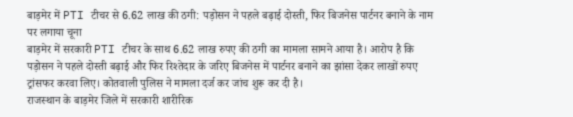बाड़मेर में PTI टीचर से 6.62 लाख की ठगी: पड़ोसन ने पहले बढ़ाई दोस्ती, फिर बिजनेस पार्टनर बनाने के नाम पर लगाया चूना
बाड़मेर में सरकारी PTI टीचर के साथ 6.62 लाख रुपए की ठगी का मामला सामने आया है। आरोप है कि पड़ोसन ने पहले दोस्ती बढ़ाई और फिर रिश्तेदार के जरिए बिजनेस में पार्टनर बनाने का झांसा देकर लाखों रुपए ट्रांसफर करवा लिए। कोतवाली पुलिस ने मामला दर्ज कर जांच शुरू कर दी है।
राजस्थान के बाड़मेर जिले में सरकारी शारीरिक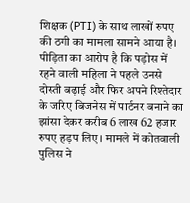शिक्षक (PTI) के साथ लाखों रुपए की ठगी का मामला सामने आया है। पीड़िता का आरोप है कि पड़ोस में रहने वाली महिला ने पहले उनसे दोस्ती बढ़ाई और फिर अपने रिश्तेदार के जरिए बिजनेस में पार्टनर बनाने का झांसा देकर करीब 6 लाख 62 हजार रुपए हड़प लिए। मामले में कोतवाली पुलिस ने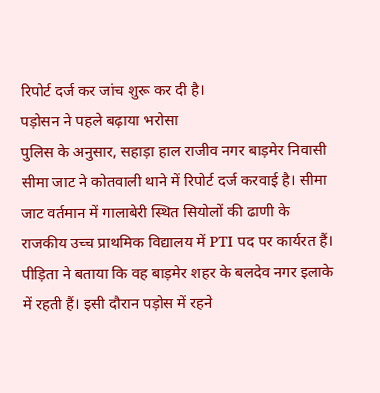रिपोर्ट दर्ज कर जांच शुरू कर दी है।
पड़ोसन ने पहले बढ़ाया भरोसा
पुलिस के अनुसार, सहाड़ा हाल राजीव नगर बाड़मेर निवासी सीमा जाट ने कोतवाली थाने में रिपोर्ट दर्ज करवाई है। सीमा जाट वर्तमान में गालाबेरी स्थित सियोलों की ढाणी के राजकीय उच्च प्राथमिक विद्यालय में PTI पद पर कार्यरत हैं। पीड़िता ने बताया कि वह बाड़मेर शहर के बलदेव नगर इलाके में रहती हैं। इसी दौरान पड़ोस में रहने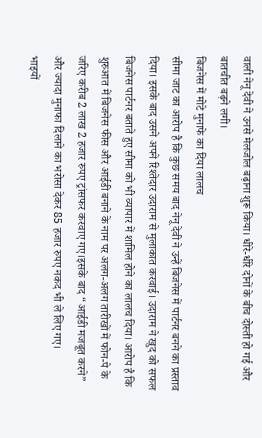वाली नेनू देवी ने उनसे मेलजोल बढ़ाना शुरू किया। धीरे-धीरे दोनों के बीच दोस्ती हो गई और बातचीत बढ़ने लगी।
बिजनेस में मोटे मुनाफे का दिया लालच
सीमा जाट का आरोप है कि कुछ समय बाद नेनू देवी ने उन्हें बिजनेस में पार्टनर बनने का प्रस्ताव दिया। इसके बाद उसने अपने रिश्तेदार उदाराम से मुलाकात करवाई। उदाराम ने खुद को सफल बिजनेस पार्टनर बताते हुए सीमा को भी व्यापार में शामिल होने का लालच दिया। आरोप है कि शुरुआत में बिजनेस फीस और आईडी बनाने के नाम पर अलग-अलग तारीखों में फोन-पे के जरिए करीब 2 लाख 2 हजार रुपए ट्रांसफर करवाए गए।इसके बाद “आईडी मजबूत करने” और ज्यादा मुनाफा दिलाने का भरोसा देकर 85 हजार रुपए नकद भी ले लिए गए।
भाइयों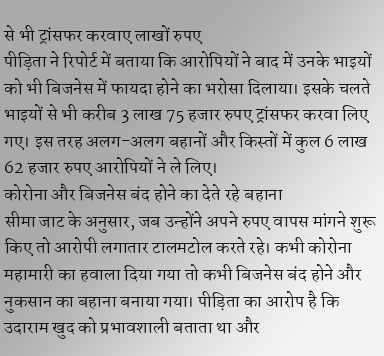से भी ट्रांसफर करवाए लाखों रुपए
पीड़िता ने रिपोर्ट में बताया कि आरोपियों ने बाद में उनके भाइयों को भी बिजनेस में फायदा होने का भरोसा दिलाया। इसके चलते भाइयों से भी करीब 3 लाख 75 हजार रुपए ट्रांसफर करवा लिए गए। इस तरह अलग-अलग बहानों और किस्तों में कुल 6 लाख 62 हजार रुपए आरोपियों ने ले लिए।
कोरोना और बिजनेस बंद होने का देते रहे बहाना
सीमा जाट के अनुसार, जब उन्होंने अपने रुपए वापस मांगने शुरू किए तो आरोपी लगातार टालमटोल करते रहे। कभी कोरोना महामारी का हवाला दिया गया तो कभी बिजनेस बंद होने और नुकसान का बहाना बनाया गया। पीड़िता का आरोप है कि उदाराम खुद को प्रभावशाली बताता था और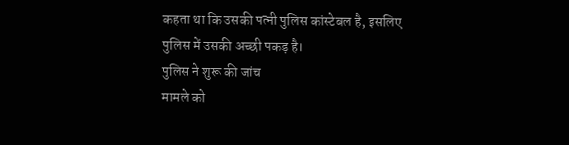कहता था कि उसकी पत्नी पुलिस कांस्टेबल है, इसलिए पुलिस में उसकी अच्छी पकड़ है।
पुलिस ने शुरू की जांच
मामले को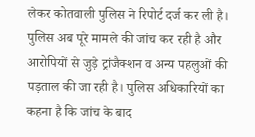लेकर कोतवाली पुलिस ने रिपोर्ट दर्ज कर ली है। पुलिस अब पूरे मामले की जांच कर रही है और आरोपियों से जुड़े ट्रांजैक्शन व अन्य पहलुओं की पड़ताल की जा रही है। पुलिस अधिकारियों का कहना है कि जांच के बाद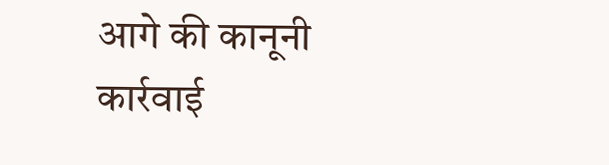आगे की कानूनी कार्रवाई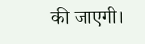की जाएगी।